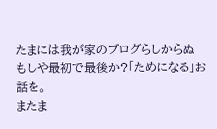たまには我が家のブログらしからぬ
もしや最初で最後か?「ためになる」お話を。
またま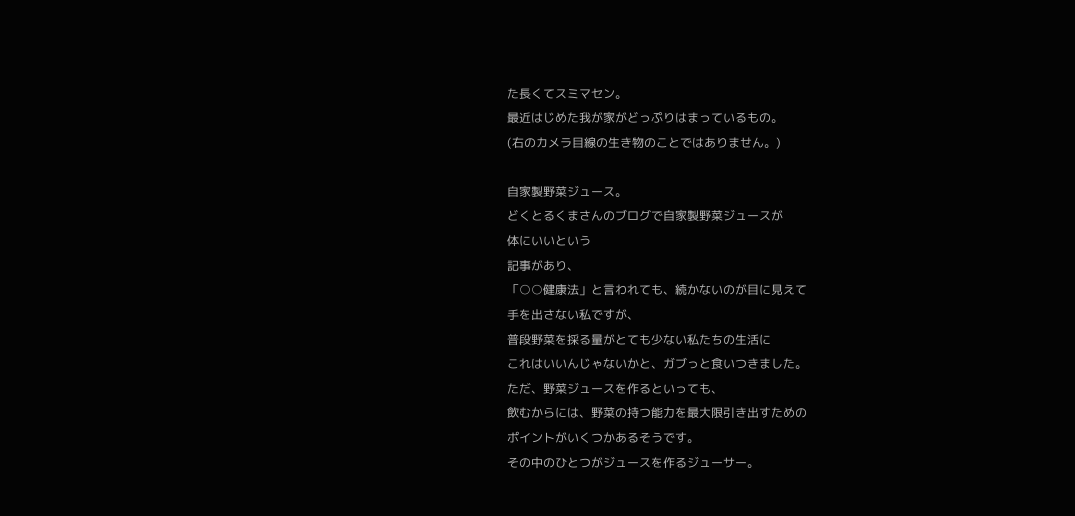た長くてスミマセン。
最近はじめた我が家がどっぷりはまっているもの。
(右のカメラ目線の生き物のことではありません。)

自家製野菜ジュース。
どくとるくまさんのブログで自家製野菜ジュースが
体にいいという
記事があり、
「○○健康法」と言われても、続かないのが目に見えて
手を出さない私ですが、
普段野菜を採る量がとても少ない私たちの生活に
これはいいんじゃないかと、ガブっと食いつきました。
ただ、野菜ジュースを作るといっても、
飲むからには、野菜の持つ能力を最大限引き出すための
ポイントがいくつかあるそうです。
その中のひとつがジュースを作るジューサー。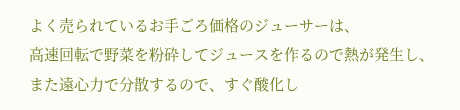よく売られているお手ごろ価格のジューサーは、
高速回転で野菜を粉砕してジュースを作るので熱が発生し、
また遠心力で分散するので、すぐ酸化し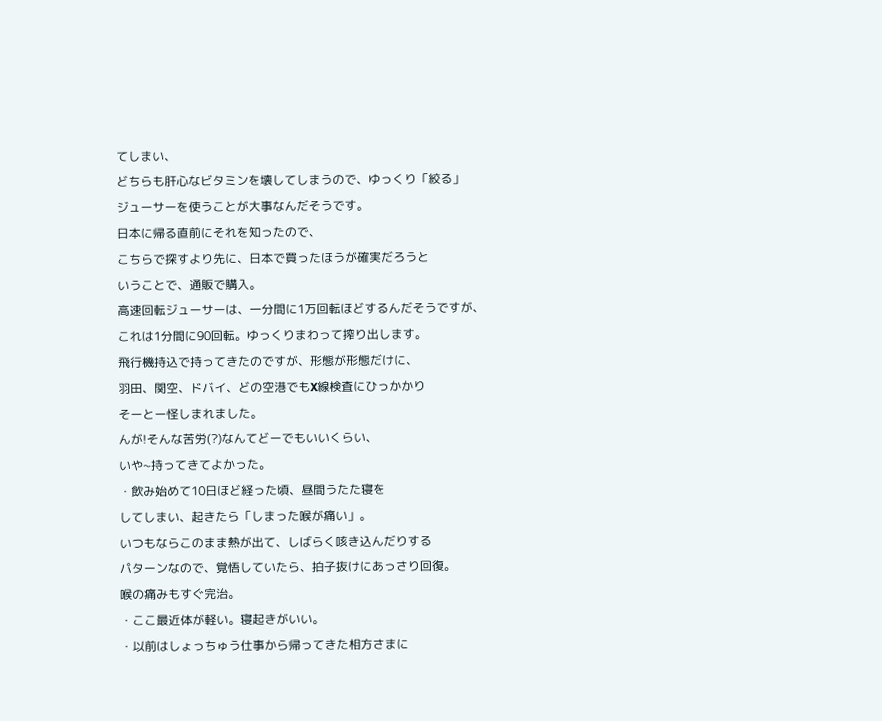てしまい、
どちらも肝心なビタミンを壊してしまうので、ゆっくり「絞る」
ジューサーを使うことが大事なんだそうです。
日本に帰る直前にそれを知ったので、
こちらで探すより先に、日本で買ったほうが確実だろうと
いうことで、通販で購入。
高速回転ジューサーは、一分間に1万回転ほどするんだそうですが、
これは1分間に90回転。ゆっくりまわって搾り出します。
飛行機持込で持ってきたのですが、形態が形態だけに、
羽田、関空、ドバイ、どの空港でもX線検査にひっかかり
そーとー怪しまれました。
んが!そんな苦労(?)なんてどーでもいいくらい、
いや~持ってきてよかった。
・飲み始めて10日ほど経った頃、昼間うたた寝を
してしまい、起きたら「しまった喉が痛い」。
いつもならこのまま熱が出て、しばらく咳き込んだりする
パターンなので、覚悟していたら、拍子抜けにあっさり回復。
喉の痛みもすぐ完治。
・ここ最近体が軽い。寝起きがいい。
・以前はしょっちゅう仕事から帰ってきた相方さまに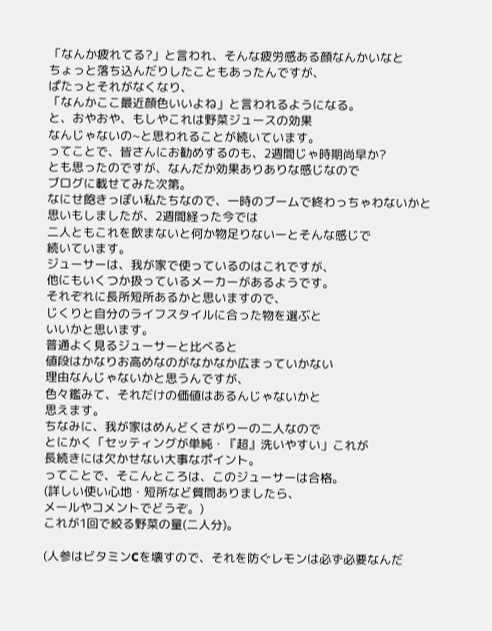「なんか疲れてる?」と言われ、そんな疲労感ある顔なんかいなと
ちょっと落ち込んだりしたこともあったんですが、
ぱたっとそれがなくなり、
「なんかここ最近顔色いいよね」と言われるようになる。
と、おやおや、もしやこれは野菜ジュースの効果
なんじゃないの~と思われることが続いています。
ってことで、皆さんにお勧めするのも、2週間じゃ時期尚早か?
とも思ったのですが、なんだか効果ありありな感じなので
ブログに載せてみた次第。
なにせ飽きっぽい私たちなので、一時のブームで終わっちゃわないかと
思いもしましたが、2週間経った今では
二人ともこれを飲まないと何か物足りないーとそんな感じで
続いています。
ジューサーは、我が家で使っているのはこれですが、
他にもいくつか扱っているメーカーがあるようです。
それぞれに長所短所あるかと思いますので、
じくりと自分のライフスタイルに合った物を選ぶと
いいかと思います。
普通よく見るジューサーと比べると
値段はかなりお高めなのがなかなか広まっていかない
理由なんじゃないかと思うんですが、
色々鑑みて、それだけの価値はあるんじゃないかと
思えます。
ちなみに、我が家はめんどくさがりーの二人なので
とにかく「セッティングが単純・『超』洗いやすい」これが
長続きには欠かせない大事なポイント。
ってことで、そこんところは、このジューサーは合格。
(詳しい使い心地・短所など質問ありましたら、
メールやコメントでどうぞ。)
これが1回で絞る野菜の量(二人分)。

(人参はビタミンCを壊すので、それを防ぐレモンは必ず必要なんだ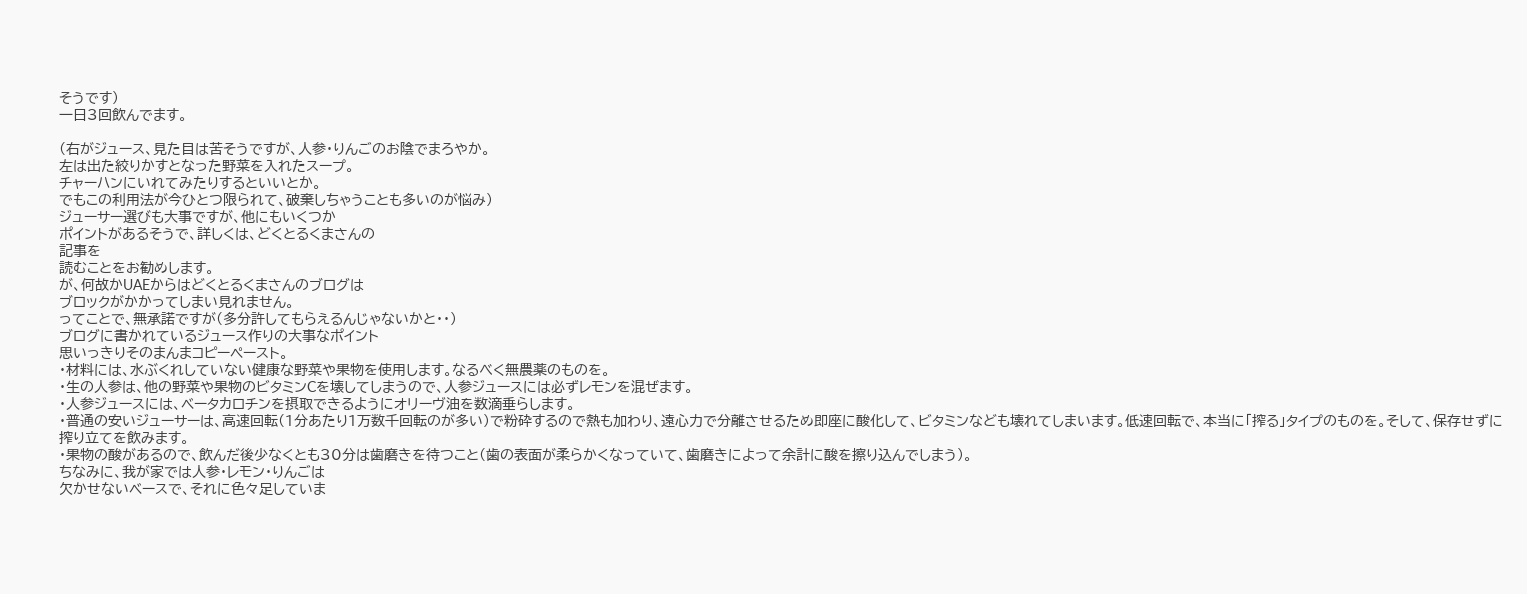そうです)
一日3回飲んでます。

(右がジュース、見た目は苦そうですが、人参・りんごのお陰でまろやか。
左は出た絞りかすとなった野菜を入れたスープ。
チャーハンにいれてみたりするといいとか。
でもこの利用法が今ひとつ限られて、破棄しちゃうことも多いのが悩み)
ジューサー選びも大事ですが、他にもいくつか
ポイントがあるそうで、詳しくは、どくとるくまさんの
記事を
読むことをお勧めします。
が、何故かUAEからはどくとるくまさんのブログは
ブロックがかかってしまい見れません。
ってことで、無承諾ですが(多分許してもらえるんじゃないかと・・)
ブログに書かれているジュース作りの大事なポイント
思いっきりそのまんまコピーペースト。
・材料には、水ぶくれしていない健康な野菜や果物を使用します。なるべく無農薬のものを。
・生の人参は、他の野菜や果物のビタミンCを壊してしまうので、人参ジュースには必ずレモンを混ぜます。
・人参ジュースには、ベータカロチンを摂取できるようにオリーヴ油を数滴垂らします。
・普通の安いジューサーは、高速回転(1分あたり1万数千回転のが多い)で粉砕するので熱も加わり、遠心力で分離させるため即座に酸化して、ビタミンなども壊れてしまいます。低速回転で、本当に「搾る」タイプのものを。そして、保存せずに搾り立てを飲みます。
・果物の酸があるので、飲んだ後少なくとも30分は歯磨きを待つこと(歯の表面が柔らかくなっていて、歯磨きによって余計に酸を擦り込んでしまう)。
ちなみに、我が家では人参・レモン・りんごは
欠かせないベースで、それに色々足していま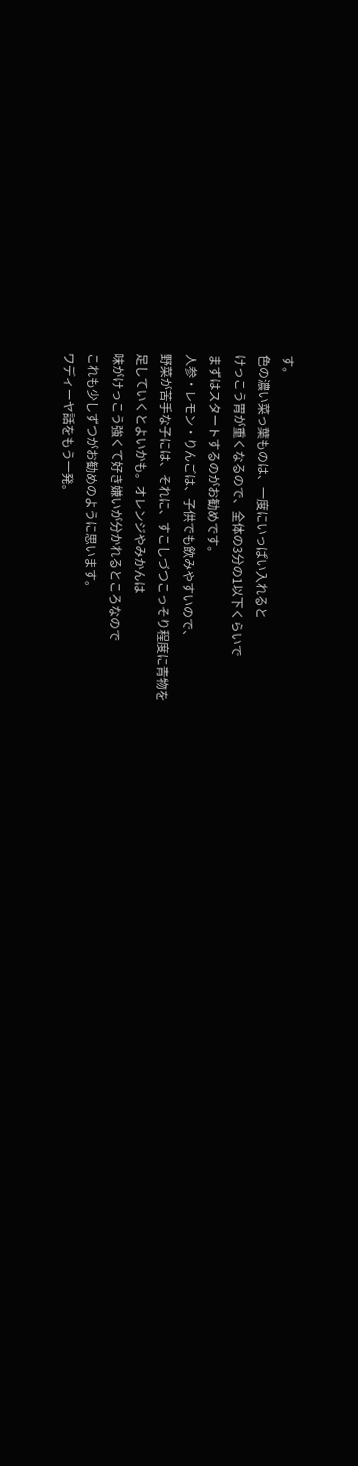す。
色の濃い菜っ葉ものは、一度にいっぱい入れると
けっこう胃が重くなるので、全体の3分の1以下くらいで
まずはスタートするのがお勧めです。
人参・レモン・りんごは、子供でも飲みやすいので、
野菜が苦手な子には、それに、すこしづつこっそり程度に青物を
足していくとよいかも。オレンジやみかんは
味がけっこう強くて好き嫌いが分かれるところなので
これも少しずつがお勧めのように思います。
ワディーヤ話をもう一発。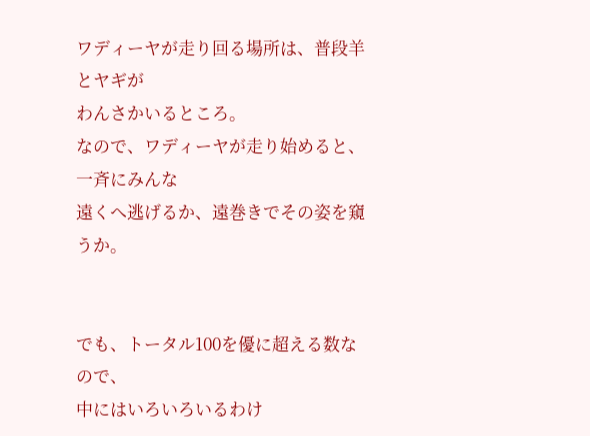ワディーヤが走り回る場所は、普段羊とヤギが
わんさかいるところ。
なので、ワディーヤが走り始めると、一斉にみんな
遠くへ逃げるか、遠巻きでその姿を窺うか。


でも、トータル100を優に超える数なので、
中にはいろいろいるわけ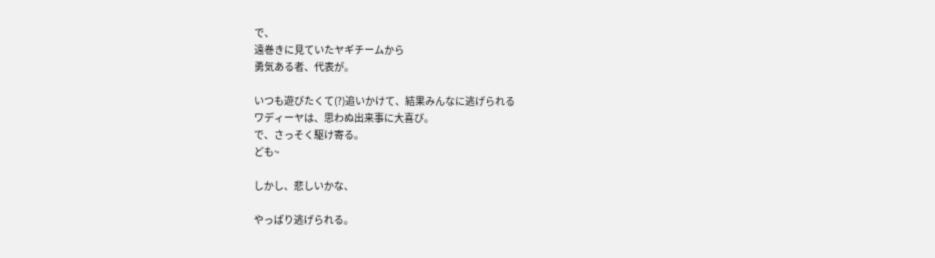で、
遠巻きに見ていたヤギチームから
勇気ある者、代表が。

いつも遊びたくて(?)追いかけて、結果みんなに逃げられる
ワディーヤは、思わぬ出来事に大喜び。
で、さっそく駆け寄る。
ども~

しかし、悲しいかな、

やっぱり逃げられる。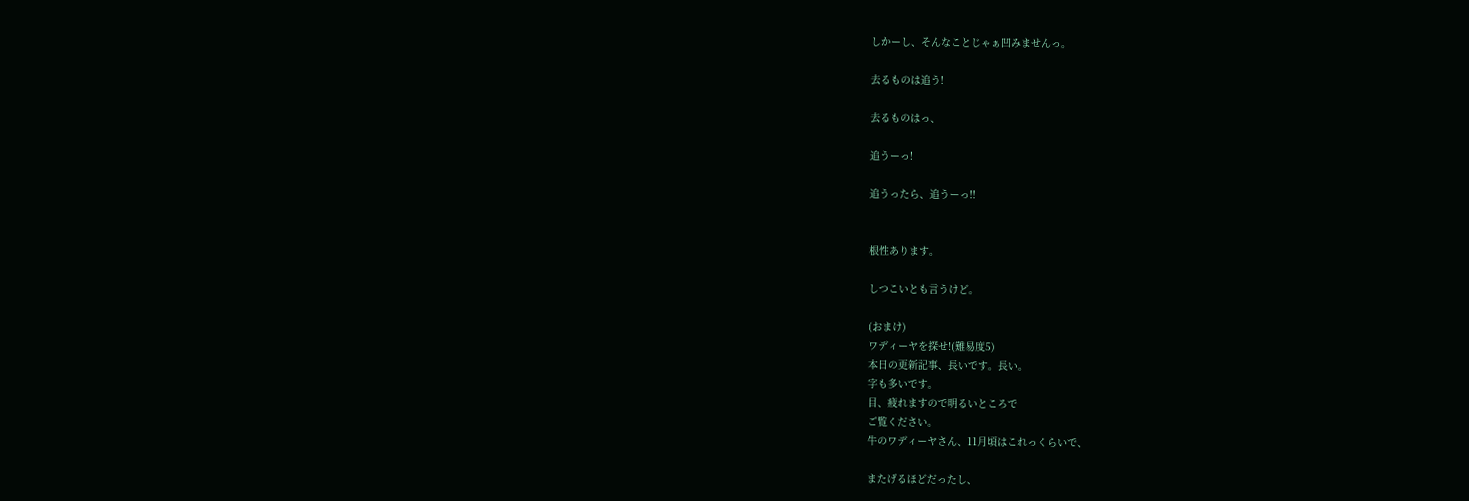しかーし、そんなことじゃぁ凹みませんっ。

去るものは追う!

去るものはっ、

追うーっ!

追うったら、追うーっ!!


根性あります。

しつこいとも言うけど。

(おまけ)
ワディーヤを探せ!(難易度5)
本日の更新記事、長いです。長い。
字も多いです。
目、疲れますので明るいところで
ご覧ください。
牛のワディーヤさん、11月頃はこれっくらいで、

またげるほどだったし、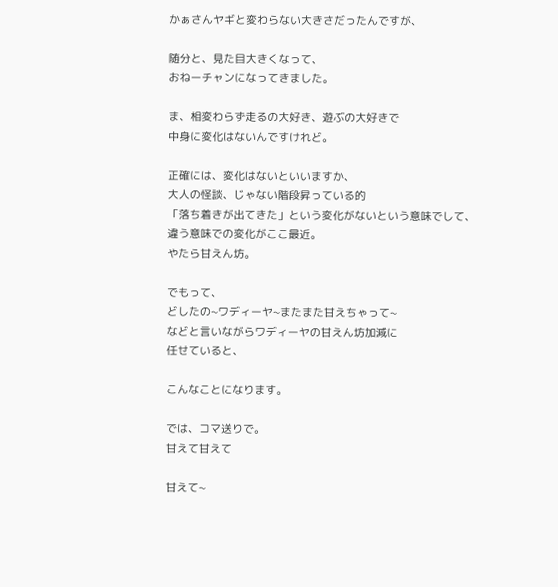かぁさんヤギと変わらない大きさだったんですが、

随分と、見た目大きくなって、
おねーチャンになってきました。

ま、相変わらず走るの大好き、遊ぶの大好きで
中身に変化はないんですけれど。

正確には、変化はないといいますか、
大人の怪談、じゃない階段昇っている的
「落ち着きが出てきた」という変化がないという意味でして、
違う意味での変化がここ最近。
やたら甘えん坊。

でもって、
どしたの~ワディーヤ~またまた甘えちゃって~
などと言いながらワディーヤの甘えん坊加減に
任せていると、

こんなことになります。

では、コマ送りで。
甘えて甘えて

甘えて~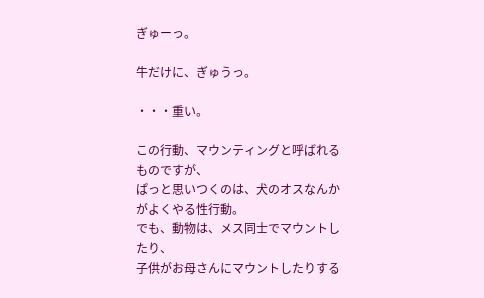ぎゅーっ。

牛だけに、ぎゅうっ。

・・・重い。

この行動、マウンティングと呼ばれるものですが、
ぱっと思いつくのは、犬のオスなんかがよくやる性行動。
でも、動物は、メス同士でマウントしたり、
子供がお母さんにマウントしたりする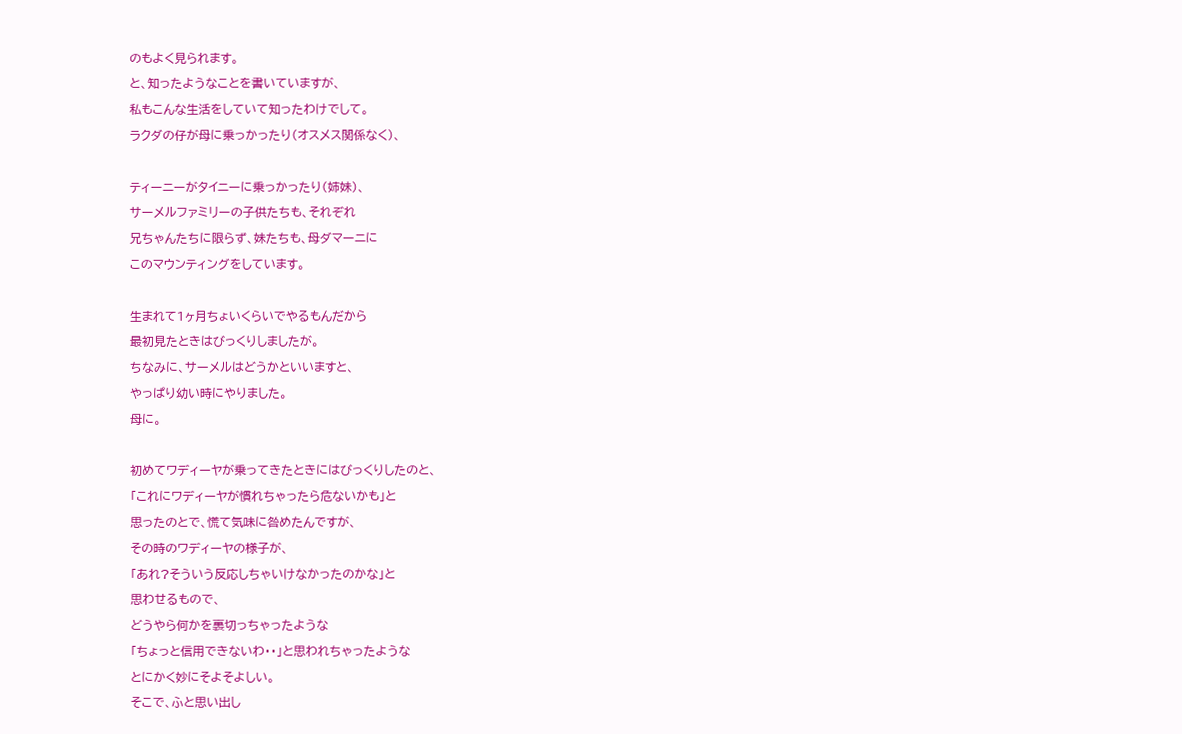のもよく見られます。
と、知ったようなことを書いていますが、
私もこんな生活をしていて知ったわけでして。
ラクダの仔が母に乗っかったり(オスメス関係なく)、

ティーニーがタイニーに乗っかったり(姉妹)、
サーメルファミリーの子供たちも、それぞれ
兄ちゃんたちに限らず、妹たちも、母ダマーニに
このマウンティングをしています。

生まれて1ヶ月ちょいくらいでやるもんだから
最初見たときはびっくりしましたが。
ちなみに、サーメルはどうかといいますと、
やっぱり幼い時にやりました。
母に。

初めてワディーヤが乗ってきたときにはびっくりしたのと、
「これにワディーヤが慣れちゃったら危ないかも」と
思ったのとで、慌て気味に咎めたんですが、
その時のワディーヤの様子が、
「あれ?そういう反応しちゃいけなかったのかな」と
思わせるもので、
どうやら何かを裏切っちゃったような
「ちょっと信用できないわ・・」と思われちゃったような
とにかく妙にそよそよしい。
そこで、ふと思い出し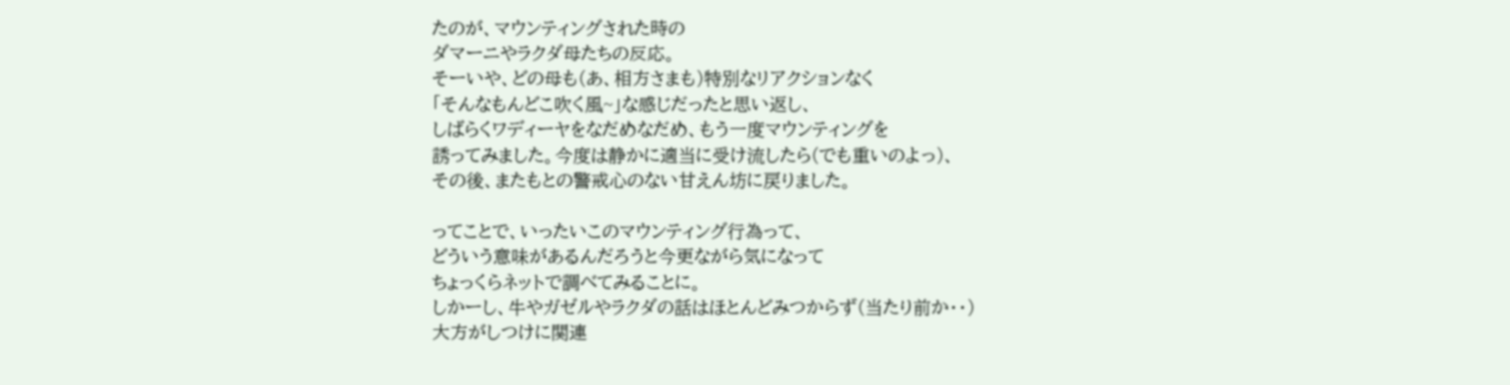たのが、マウンティングされた時の
ダマーニやラクダ母たちの反応。
そーいや、どの母も(あ、相方さまも)特別なリアクションなく
「そんなもんどこ吹く風~」な感じだったと思い返し、
しばらくワディーヤをなだめなだめ、もう一度マウンティングを
誘ってみました。今度は静かに適当に受け流したら(でも重いのよっ)、
その後、またもとの警戒心のない甘えん坊に戻りました。

ってことで、いったいこのマウンティング行為って、
どういう意味があるんだろうと今更ながら気になって
ちょっくらネットで調べてみることに。
しかーし、牛やガゼルやラクダの話はほとんどみつからず(当たり前か・・)
大方がしつけに関連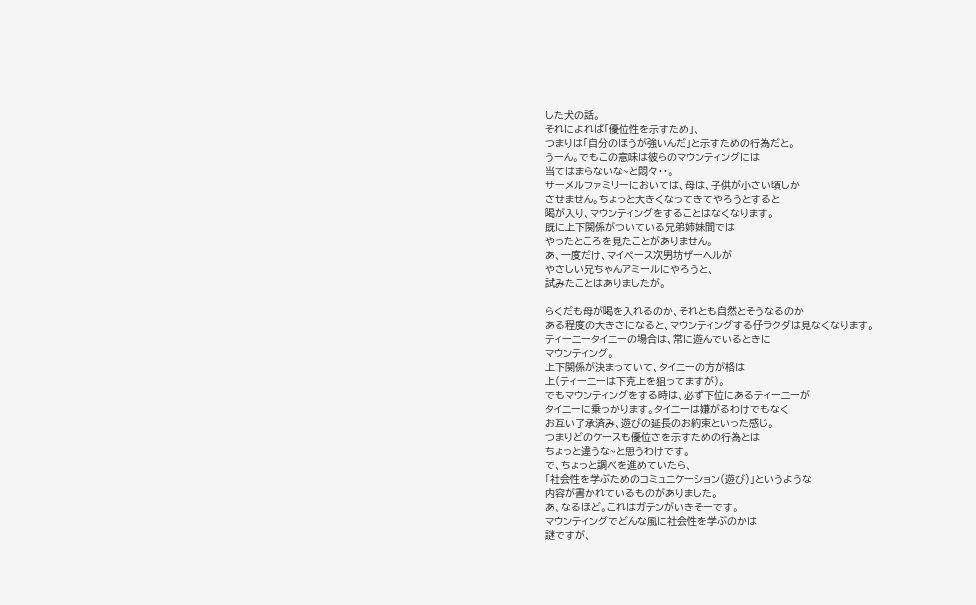した犬の話。
それによれば「優位性を示すため」、
つまりは「自分のほうが強いんだ」と示すための行為だと。
うーん。でもこの意味は彼らのマウンティングには
当てはまらないな~と悶々・・。
サーメルファミリーにおいては、母は、子供が小さい頃しか
させません。ちょっと大きくなってきてやろうとすると
喝が入り、マウンティングをすることはなくなります。
既に上下関係がついている兄弟姉妹間では
やったところを見たことがありません。
あ、一度だけ、マイペース次男坊ザーヘルが
やさしい兄ちゃんアミールにやろうと、
試みたことはありましたが。

らくだも母が喝を入れるのか、それとも自然とそうなるのか
ある程度の大きさになると、マウンティングする仔ラクダは見なくなります。
ティーニータイニーの場合は、常に遊んでいるときに
マウンティング。
上下関係が決まっていて、タイニーの方が格は
上(ティーニーは下克上を狙ってますが)。
でもマウンティングをする時は、必ず下位にあるティーニーが
タイニーに乗っかります。タイニーは嫌がるわけでもなく
お互い了承済み、遊びの延長のお約束といった感じ。
つまりどのケースも優位さを示すための行為とは
ちょっと違うな~と思うわけです。
で、ちょっと調べを進めていたら、
「社会性を学ぶためのコミュニケーション(遊び)」というような
内容が書かれているものがありました。
あ、なるほど。これはガテンがいきそーです。
マウンティングでどんな風に社会性を学ぶのかは
謎ですが、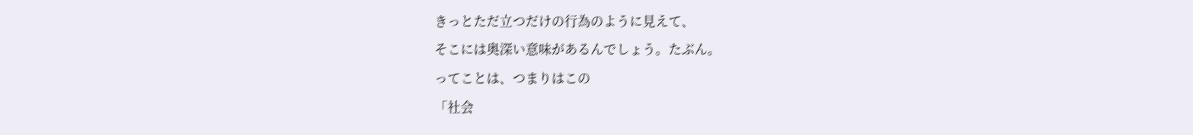きっとただ立つだけの行為のように見えて、
そこには奥深い意味があるんでしょう。たぶん。
ってことは、つまりはこの
「社会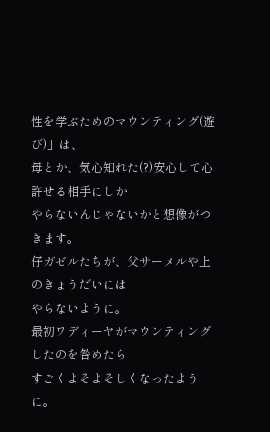性を学ぶためのマウンティング(遊び)」は、
母とか、気心知れた(?)安心して心許せる相手にしか
やらないんじゃないかと想像がつきます。
仔ガゼルたちが、父サーメルや上のきょうだいには
やらないように。
最初ワディーヤがマウンティングしたのを咎めたら
すごくよそよそしくなったように。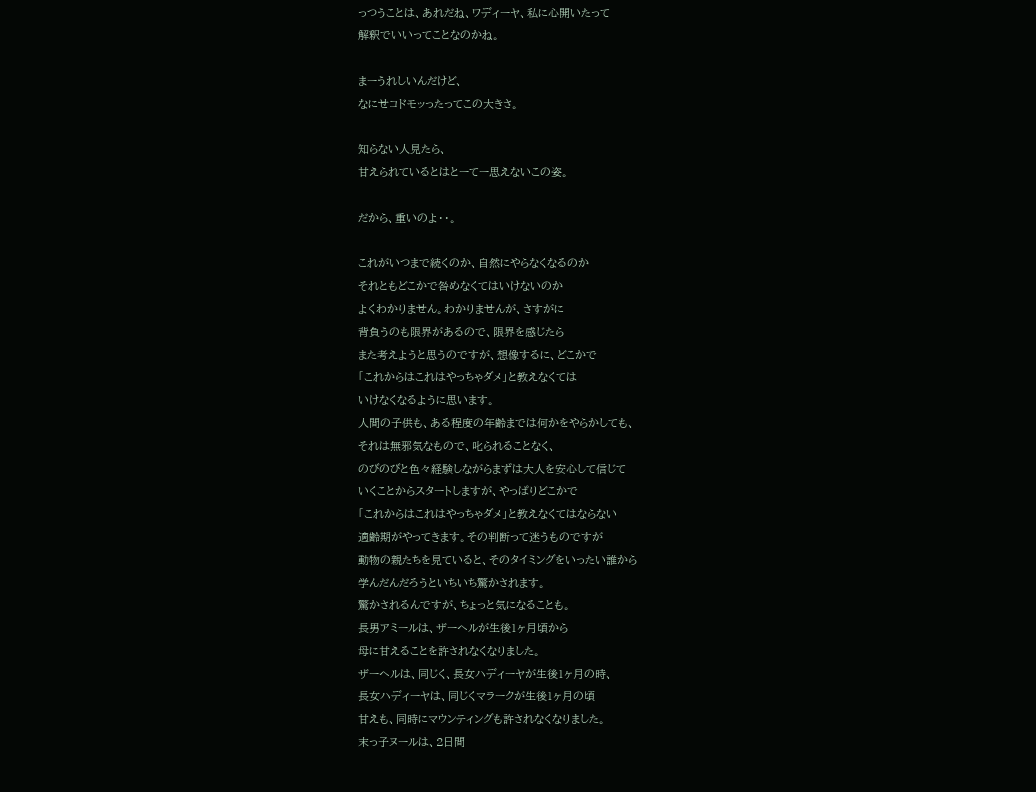っつうことは、あれだね、ワディーヤ、私に心開いたって
解釈でいいってことなのかね。

まーうれしいんだけど、
なにせコドモッったってこの大きさ。

知らない人見たら、
甘えられているとはとーてー思えないこの姿。

だから、重いのよ・・。

これがいつまで続くのか、自然にやらなくなるのか
それともどこかで咎めなくてはいけないのか
よくわかりません。わかりませんが、さすがに
背負うのも限界があるので、限界を感じたら
また考えようと思うのですが、想像するに、どこかで
「これからはこれはやっちゃダメ」と教えなくては
いけなくなるように思います。
人間の子供も、ある程度の年齢までは何かをやらかしても、
それは無邪気なもので、叱られることなく、
のびのびと色々経験しながらまずは大人を安心して信じて
いくことからスタートしますが、やっぱりどこかで
「これからはこれはやっちゃダメ」と教えなくてはならない
適齢期がやってきます。その判断って迷うものですが
動物の親たちを見ていると、そのタイミングをいったい誰から
学んだんだろうといちいち驚かされます。
驚かされるんですが、ちょっと気になることも。
長男アミールは、ザーヘルが生後1ヶ月頃から
母に甘えることを許されなくなりました。
ザーヘルは、同じく、長女ハディーヤが生後1ヶ月の時、
長女ハディーヤは、同じくマラークが生後1ヶ月の頃
甘えも、同時にマウンティングも許されなくなりました。
末っ子ヌールは、2日間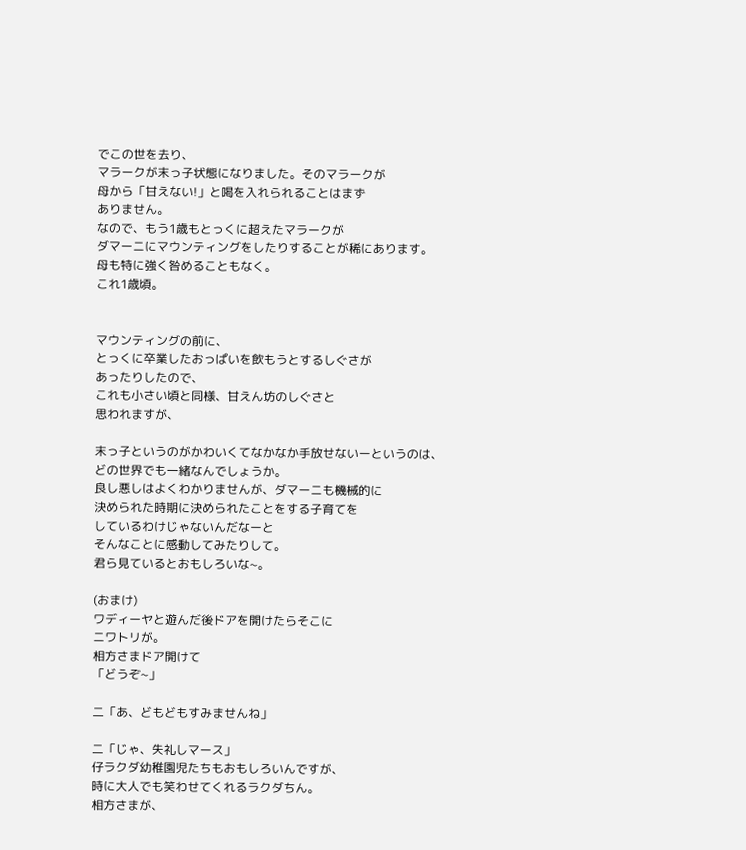でこの世を去り、
マラークが末っ子状態になりました。そのマラークが
母から「甘えない!」と喝を入れられることはまず
ありません。
なので、もう1歳もとっくに超えたマラークが
ダマーニにマウンティングをしたりすることが稀にあります。
母も特に強く咎めることもなく。
これ1歳頃。


マウンティングの前に、
とっくに卒業したおっぱいを飲もうとするしぐさが
あったりしたので、
これも小さい頃と同様、甘えん坊のしぐさと
思われますが、

末っ子というのがかわいくてなかなか手放せないーというのは、
どの世界でも一緒なんでしょうか。
良し悪しはよくわかりませんが、ダマーニも機械的に
決められた時期に決められたことをする子育てを
しているわけじゃないんだなーと
そんなことに感動してみたりして。
君ら見ているとおもしろいな~。

(おまけ)
ワディーヤと遊んだ後ドアを開けたらそこに
ニワトリが。
相方さまドア開けて
「どうぞ~」

二「あ、どもどもすみませんね」

二「じゃ、失礼しマース」
仔ラクダ幼稚園児たちもおもしろいんですが、
時に大人でも笑わせてくれるラクダちん。
相方さまが、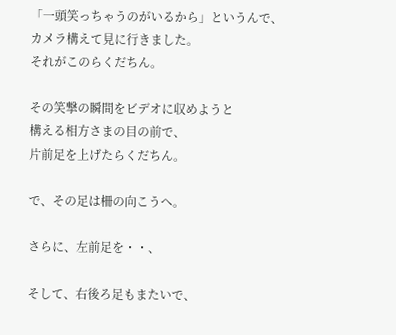「一頭笑っちゃうのがいるから」というんで、
カメラ構えて見に行きました。
それがこのらくだちん。

その笑撃の瞬間をビデオに収めようと
構える相方さまの目の前で、
片前足を上げたらくだちん。

で、その足は柵の向こうへ。

さらに、左前足を・・、

そして、右後ろ足もまたいで、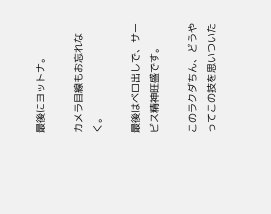最後にヨットナ。

カメラ目線もお忘れなく。

最後はベロ出しで、サービス精神旺盛です。

このラクダちん、どうやってこの技を思いついた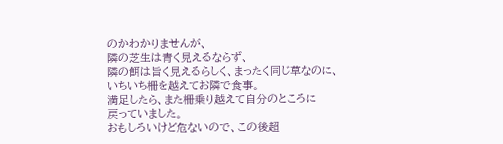のかわかりませんが、
隣の芝生は青く見えるならず、
隣の餌は旨く見えるらしく、まったく同じ草なのに、
いちいち柵を越えてお隣で食事。
満足したら、また柵乗り越えて自分のところに
戻っていました。
おもしろいけど危ないので、この後超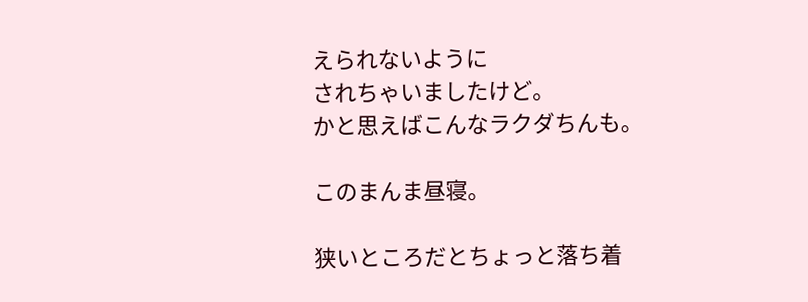えられないように
されちゃいましたけど。
かと思えばこんなラクダちんも。

このまんま昼寝。

狭いところだとちょっと落ち着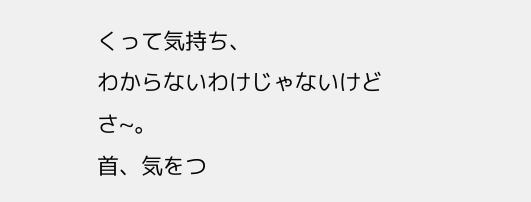くって気持ち、
わからないわけじゃないけどさ~。
首、気をつ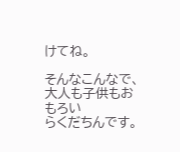けてね。

そんなこんなで、大人も子供もおもろい
らくだちんです。